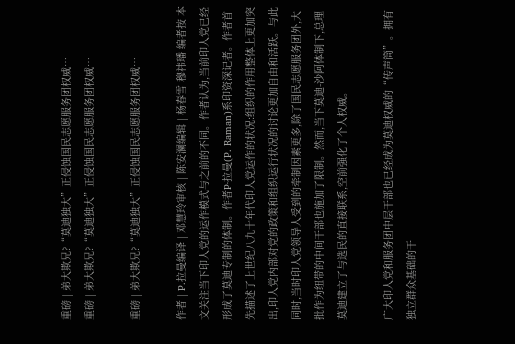重磅 | 弟大欺兄?“莫迪独大”正侵蚀国民志愿服务团权威…
重磅 | 弟大欺兄?“莫迪独大”正侵蚀国民志愿服务团权威…

重磅 | 弟大欺兄?“莫迪独大”正侵蚀国民志愿服务团权威…

作者 | P.拉曼编译 | 邓慧玲审核 | 陈安澜编辑 | 杨春雪 穆祎璠 编者按 本文关注当下印人党的运作模式与之前的不同。作者认为,当前印人党已经形成了莫迪专制的体制。作者P·拉曼(P. Raman)系印资深记者。作者首先描述了上世纪八九十年代印人党运作的状况:组织的作用整体上更加突出,印人党内部对党的政策和组织运行状况的讨论更加自由和活跃。与此同时,当时印人党领导人受到的牵制因素更多,除了国民志愿服务团外,大批作为纽带的中间干部也施加了限制。然而,当下莫迪-沙阿体制下,总理莫迪建立了与选民的直接联系,空前强化了个人权威。

广大印人党和服务团中层干部也已经成为莫迪权威的“传声筒”。拥有独立群众基础的干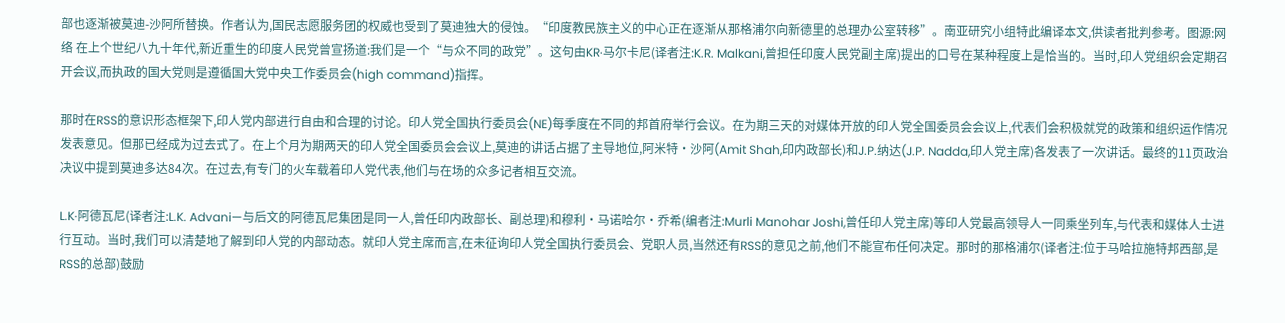部也逐渐被莫迪-沙阿所替换。作者认为,国民志愿服务团的权威也受到了莫迪独大的侵蚀。“印度教民族主义的中心正在逐渐从那格浦尔向新德里的总理办公室转移”。南亚研究小组特此编译本文,供读者批判参考。图源:网络 在上个世纪八九十年代,新近重生的印度人民党曾宣扬道:我们是一个“与众不同的政党”。这句由KR·马尔卡尼(译者注:K.R. Malkani,曾担任印度人民党副主席)提出的口号在某种程度上是恰当的。当时,印人党组织会定期召开会议,而执政的国大党则是遵循国大党中央工作委员会(high command)指挥。

那时在RSS的意识形态框架下,印人党内部进行自由和合理的讨论。印人党全国执行委员会(NE)每季度在不同的邦首府举行会议。在为期三天的对媒体开放的印人党全国委员会会议上,代表们会积极就党的政策和组织运作情况发表意见。但那已经成为过去式了。在上个月为期两天的印人党全国委员会会议上,莫迪的讲话占据了主导地位,阿米特·沙阿(Amit Shah,印内政部长)和J.P.纳达(J.P. Nadda,印人党主席)各发表了一次讲话。最终的11页政治决议中提到莫迪多达84次。在过去,有专门的火车载着印人党代表,他们与在场的众多记者相互交流。

L.K·阿德瓦尼(译者注:L.K. Advani—与后文的阿德瓦尼集团是同一人,曾任印内政部长、副总理)和穆利·马诺哈尔·乔希(编者注:Murli Manohar Joshi,曾任印人党主席)等印人党最高领导人一同乘坐列车,与代表和媒体人士进行互动。当时,我们可以清楚地了解到印人党的内部动态。就印人党主席而言,在未征询印人党全国执行委员会、党职人员,当然还有RSS的意见之前,他们不能宣布任何决定。那时的那格浦尔(译者注:位于马哈拉施特邦西部,是RSS的总部)鼓励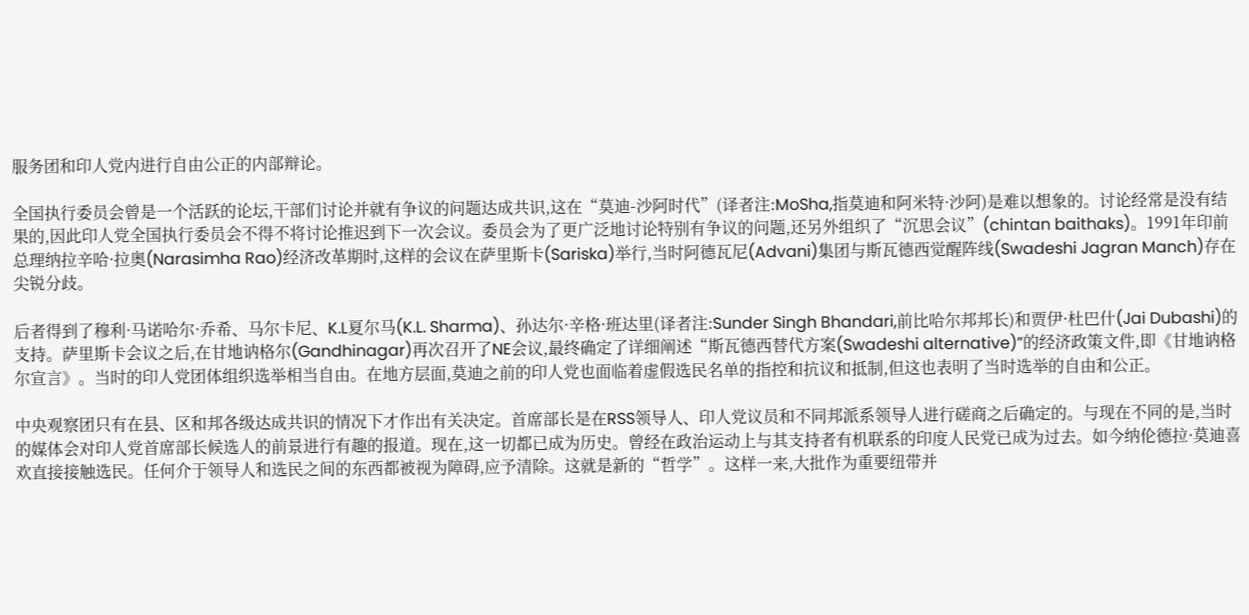服务团和印人党内进行自由公正的内部辩论。

全国执行委员会曾是一个活跃的论坛,干部们讨论并就有争议的问题达成共识,这在“莫迪-沙阿时代”(译者注:MoSha,指莫迪和阿米特·沙阿)是难以想象的。讨论经常是没有结果的,因此印人党全国执行委员会不得不将讨论推迟到下一次会议。委员会为了更广泛地讨论特别有争议的问题,还另外组织了“沉思会议”(chintan baithaks)。1991年印前总理纳拉辛哈·拉奥(Narasimha Rao)经济改革期时,这样的会议在萨里斯卡(Sariska)举行,当时阿德瓦尼(Advani)集团与斯瓦德西觉醒阵线(Swadeshi Jagran Manch)存在尖锐分歧。

后者得到了穆利·马诺哈尔·乔希、马尔卡尼、K.L夏尔马(K.L. Sharma)、孙达尔·辛格·班达里(译者注:Sunder Singh Bhandari,前比哈尔邦邦长)和贾伊·杜巴什(Jai Dubashi)的支持。萨里斯卡会议之后,在甘地讷格尔(Gandhinagar)再次召开了NE会议,最终确定了详细阐述“斯瓦德西替代方案(Swadeshi alternative)”的经济政策文件,即《甘地讷格尔宣言》。当时的印人党团体组织选举相当自由。在地方层面,莫迪之前的印人党也面临着虚假选民名单的指控和抗议和抵制,但这也表明了当时选举的自由和公正。

中央观察团只有在县、区和邦各级达成共识的情况下才作出有关决定。首席部长是在RSS领导人、印人党议员和不同邦派系领导人进行磋商之后确定的。与现在不同的是,当时的媒体会对印人党首席部长候选人的前景进行有趣的报道。现在,这一切都已成为历史。曾经在政治运动上与其支持者有机联系的印度人民党已成为过去。如今纳伦德拉·莫迪喜欢直接接触选民。任何介于领导人和选民之间的东西都被视为障碍,应予清除。这就是新的“哲学”。这样一来,大批作为重要纽带并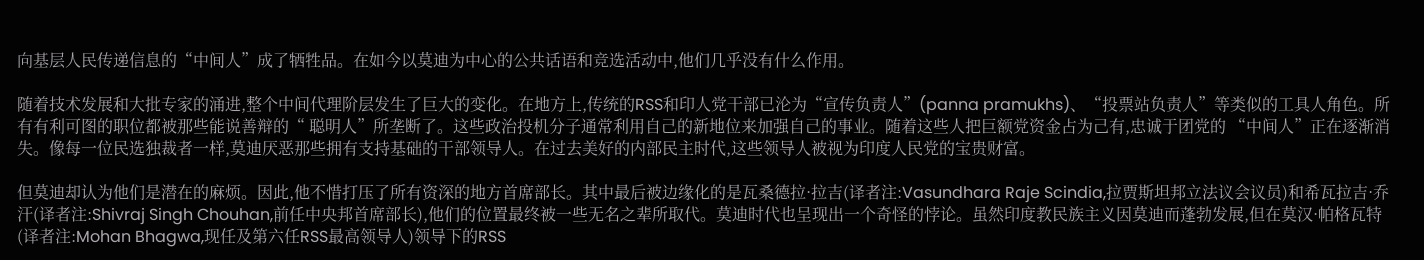向基层人民传递信息的“中间人”成了牺牲品。在如今以莫迪为中心的公共话语和竞选活动中,他们几乎没有什么作用。

随着技术发展和大批专家的涌进,整个中间代理阶层发生了巨大的变化。在地方上,传统的RSS和印人党干部已沦为“宣传负责人”(panna pramukhs)、“投票站负责人”等类似的工具人角色。所有有利可图的职位都被那些能说善辩的“ 聪明人”所垄断了。这些政治投机分子通常利用自己的新地位来加强自己的事业。随着这些人把巨额党资金占为己有,忠诚于团党的 “中间人”正在逐渐消失。像每一位民选独裁者一样,莫迪厌恶那些拥有支持基础的干部领导人。在过去美好的内部民主时代,这些领导人被视为印度人民党的宝贵财富。

但莫迪却认为他们是潜在的麻烦。因此,他不惜打压了所有资深的地方首席部长。其中最后被边缘化的是瓦桑德拉·拉吉(译者注:Vasundhara Raje Scindia,拉贾斯坦邦立法议会议员)和希瓦拉吉·乔汗(译者注:Shivraj Singh Chouhan,前任中央邦首席部长),他们的位置最终被一些无名之辈所取代。莫迪时代也呈现出一个奇怪的悖论。虽然印度教民族主义因莫迪而蓬勃发展,但在莫汉·帕格瓦特(译者注:Mohan Bhagwa,现任及第六任RSS最高领导人)领导下的RSS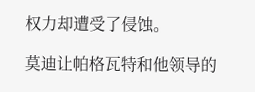权力却遭受了侵蚀。

莫迪让帕格瓦特和他领导的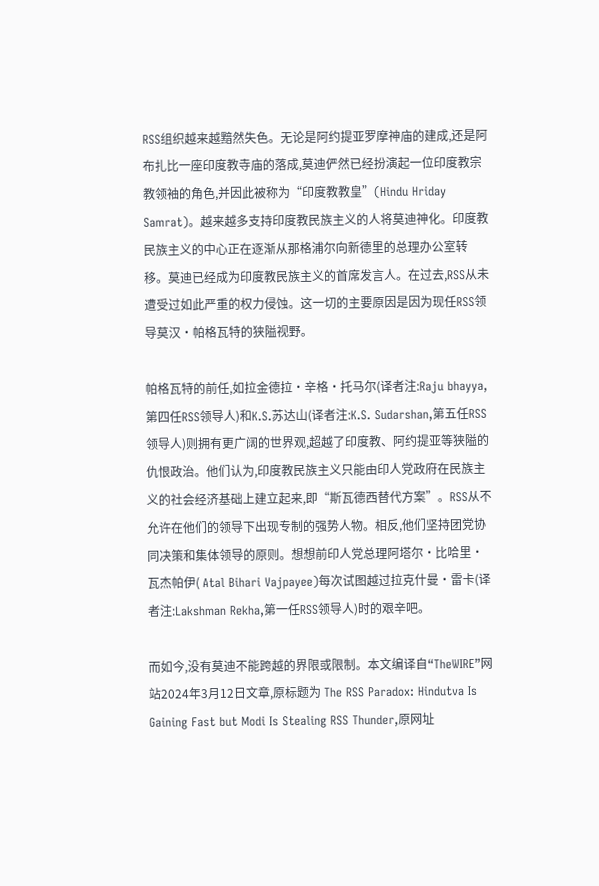RSS组织越来越黯然失色。无论是阿约提亚罗摩神庙的建成,还是阿布扎比一座印度教寺庙的落成,莫迪俨然已经扮演起一位印度教宗教领袖的角色,并因此被称为“印度教教皇”(Hindu Hriday Samrat)。越来越多支持印度教民族主义的人将莫迪神化。印度教民族主义的中心正在逐渐从那格浦尔向新德里的总理办公室转移。莫迪已经成为印度教民族主义的首席发言人。在过去,RSS从未遭受过如此严重的权力侵蚀。这一切的主要原因是因为现任RSS领导莫汉·帕格瓦特的狭隘视野。

帕格瓦特的前任,如拉金德拉·辛格·托马尔(译者注:Raju bhayya,第四任RSS领导人)和K.S.苏达山(译者注:K.S. Sudarshan,第五任RSS领导人)则拥有更广阔的世界观,超越了印度教、阿约提亚等狭隘的仇恨政治。他们认为,印度教民族主义只能由印人党政府在民族主义的社会经济基础上建立起来,即“斯瓦德西替代方案”。RSS从不允许在他们的领导下出现专制的强势人物。相反,他们坚持团党协同决策和集体领导的原则。想想前印人党总理阿塔尔·比哈里·瓦杰帕伊( Atal Bihari Vajpayee)每次试图越过拉克什曼·雷卡(译者注:Lakshman Rekha,第一任RSS领导人)时的艰辛吧。

而如今,没有莫迪不能跨越的界限或限制。本文编译自“TheWIRE”网站2024年3月12日文章,原标题为 The RSS Paradox: Hindutva Is Gaining Fast but Modi Is Stealing RSS Thunder,原网址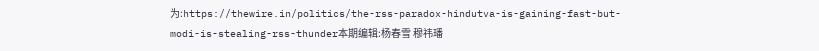为:https://thewire.in/politics/the-rss-paradox-hindutva-is-gaining-fast-but-modi-is-stealing-rss-thunder本期编辑:杨春雪 穆祎璠